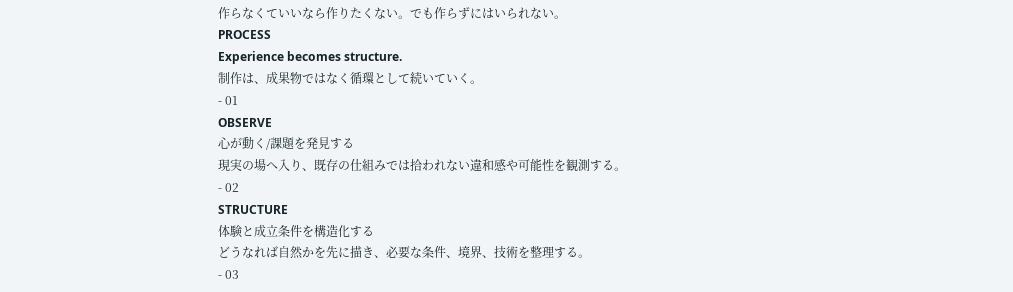作らなくていいなら作りたくない。でも作らずにはいられない。
PROCESS
Experience becomes structure.
制作は、成果物ではなく循環として続いていく。
- 01
OBSERVE
心が動く/課題を発見する
現実の場へ入り、既存の仕組みでは拾われない違和感や可能性を観測する。
- 02
STRUCTURE
体験と成立条件を構造化する
どうなれば自然かを先に描き、必要な条件、境界、技術を整理する。
- 03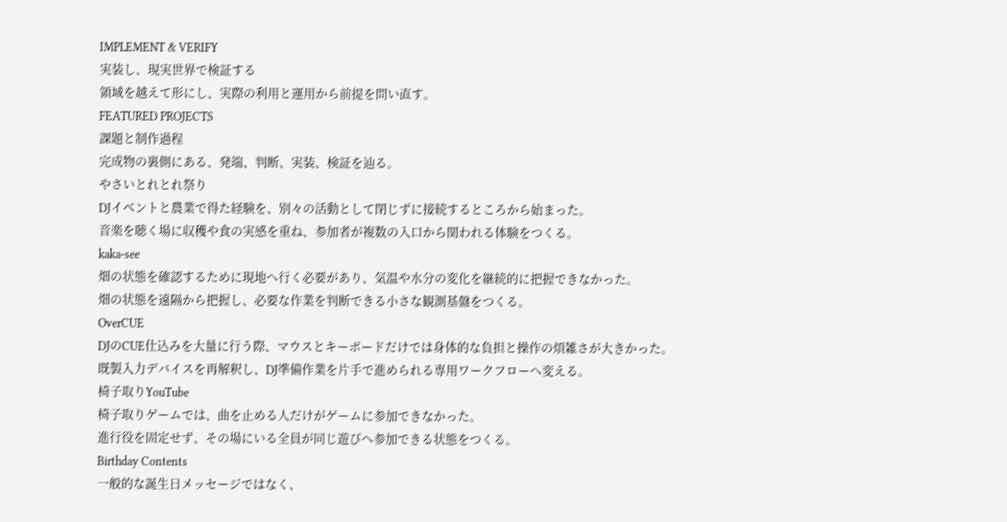IMPLEMENT & VERIFY
実装し、現実世界で検証する
領域を越えて形にし、実際の利用と運用から前提を問い直す。
FEATURED PROJECTS
課題と制作過程
完成物の裏側にある、発端、判断、実装、検証を辿る。
やさいとれとれ祭り
DJイベントと農業で得た経験を、別々の活動として閉じずに接続するところから始まった。
音楽を聴く場に収穫や食の実感を重ね、参加者が複数の入口から関われる体験をつくる。
kaka-see
畑の状態を確認するために現地へ行く必要があり、気温や水分の変化を継続的に把握できなかった。
畑の状態を遠隔から把握し、必要な作業を判断できる小さな観測基盤をつくる。
OverCUE
DJのCUE仕込みを大量に行う際、マウスとキーボードだけでは身体的な負担と操作の煩雑さが大きかった。
既製入力デバイスを再解釈し、DJ準備作業を片手で進められる専用ワークフローへ変える。
椅子取りYouTube
椅子取りゲームでは、曲を止める人だけがゲームに参加できなかった。
進行役を固定せず、その場にいる全員が同じ遊びへ参加できる状態をつくる。
Birthday Contents
一般的な誕生日メッセージではなく、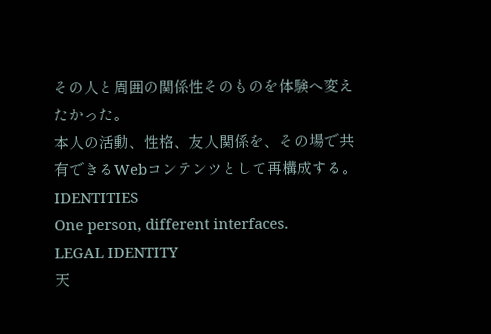その人と周囲の関係性そのものを体験へ変えたかった。
本人の活動、性格、友人関係を、その場で共有できるWebコンテンツとして再構成する。
IDENTITIES
One person, different interfaces.
LEGAL IDENTITY
天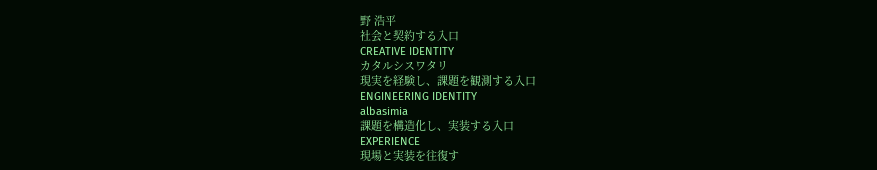野 浩平
社会と契約する入口
CREATIVE IDENTITY
カタルシスワタリ
現実を経験し、課題を観測する入口
ENGINEERING IDENTITY
albasimia
課題を構造化し、実装する入口
EXPERIENCE
現場と実装を往復す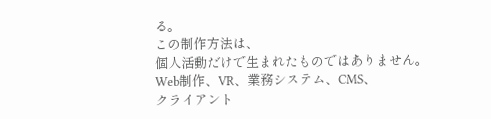る。
この制作方法は、
個人活動だけで生まれたものではありません。
Web制作、VR、業務システム、CMS、
クライアント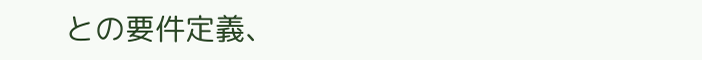との要件定義、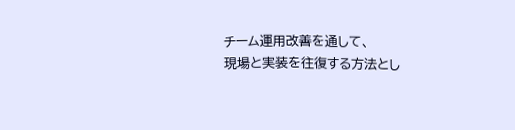チーム運用改善を通して、
現場と実装を往復する方法とし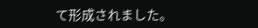て形成されました。